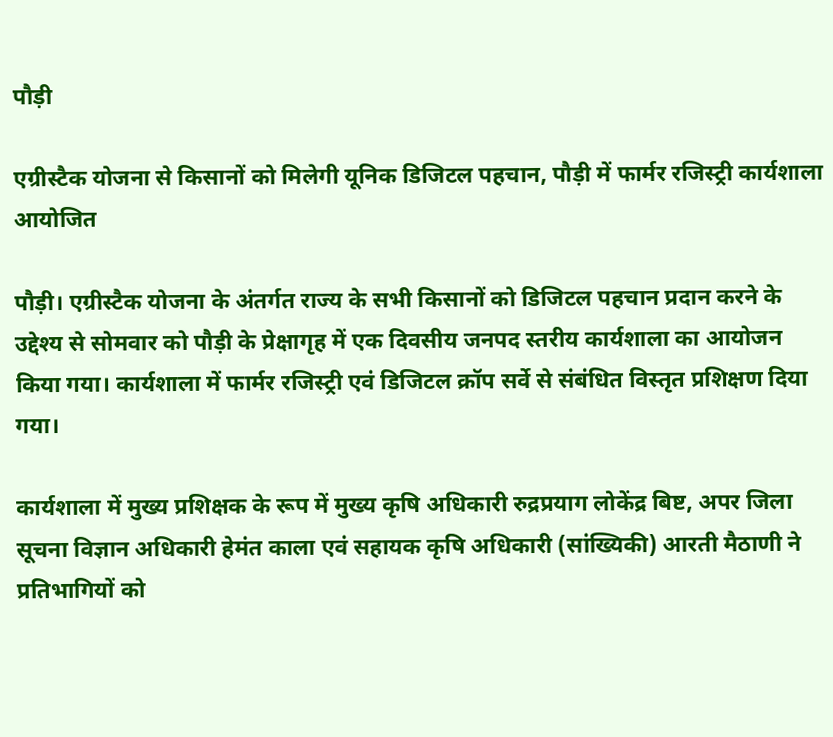पौड़ी

एग्रीस्टैक योजना से किसानों को मिलेगी यूनिक डिजिटल पहचान, पौड़ी में फार्मर रजिस्ट्री कार्यशाला आयोजित

पौड़ी। एग्रीस्टैक योजना के अंतर्गत राज्य के सभी किसानों को डिजिटल पहचान प्रदान करने के उद्देश्य से सोमवार को पौड़ी के प्रेक्षागृह में एक दिवसीय जनपद स्तरीय कार्यशाला का आयोजन किया गया। कार्यशाला में फार्मर रजिस्ट्री एवं डिजिटल क्रॉप सर्वे से संबंधित विस्तृत प्रशिक्षण दिया गया।

कार्यशाला में मुख्य प्रशिक्षक के रूप में मुख्य कृषि अधिकारी रुद्रप्रयाग लोकेंद्र बिष्ट, अपर जिला सूचना विज्ञान अधिकारी हेमंत काला एवं सहायक कृषि अधिकारी (सांख्यिकी) आरती मैठाणी ने प्रतिभागियों को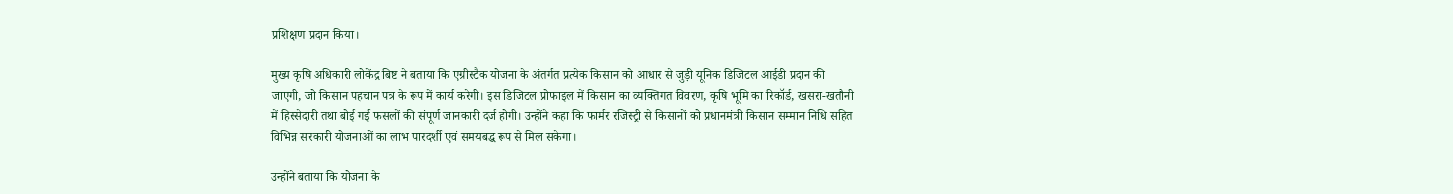प्रशिक्षण प्रदान किया।

मुख्य कृषि अधिकारी लोकेंद्र बिष्ट ने बताया कि एग्रीस्टैक योजना के अंतर्गत प्रत्येक किसान को आधार से जुड़ी यूनिक डिजिटल आईडी प्रदान की जाएगी, जो किसान पहचान पत्र के रूप में कार्य करेगी। इस डिजिटल प्रोफाइल में किसान का व्यक्तिगत विवरण, कृषि भूमि का रिकॉर्ड, खसरा-खतौनी में हिस्सेदारी तथा बोई गई फसलों की संपूर्ण जानकारी दर्ज होगी। उन्होंने कहा कि फार्मर रजिस्ट्री से किसानों को प्रधानमंत्री किसान सम्मान निधि सहित विभिन्न सरकारी योजनाओं का लाभ पारदर्शी एवं समयबद्ध रूप से मिल सकेगा।

उन्होंने बताया कि योजना के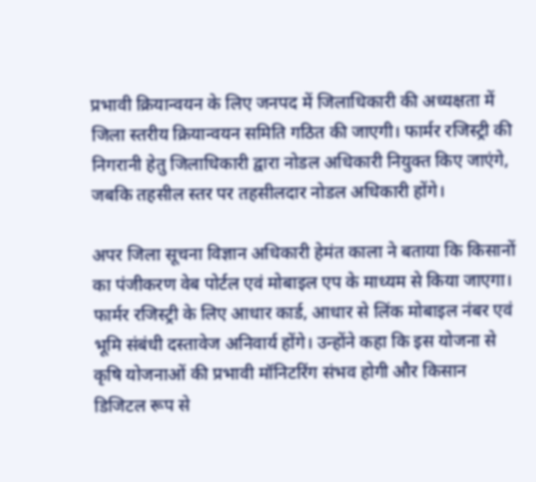प्रभावी क्रियान्वयन के लिए जनपद में जिलाधिकारी की अध्यक्षता में जिला स्तरीय क्रियान्वयन समिति गठित की जाएगी। फार्मर रजिस्ट्री की निगरानी हेतु जिलाधिकारी द्वारा नोडल अधिकारी नियुक्त किए जाएंगे, जबकि तहसील स्तर पर तहसीलदार नोडल अधिकारी होंगे।

अपर जिला सूचना विज्ञान अधिकारी हेमंत काला ने बताया कि किसानों का पंजीकरण वेब पोर्टल एवं मोबाइल एप के माध्यम से किया जाएगा। फार्मर रजिस्ट्री के लिए आधार कार्ड, आधार से लिंक मोबाइल नंबर एवं भूमि संबंधी दस्तावेज अनिवार्य होंगे। उन्होंने कहा कि इस योजना से कृषि योजनाओं की प्रभावी मॉनिटरिंग संभव होगी और किसान डिजिटल रूप से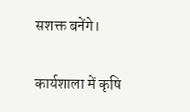सशक्त बनेंगे।

कार्यशाला में कृषि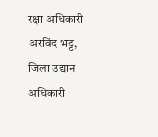रक्षा अधिकारी अरविंद भट्ट, जिला उद्यान अधिकारी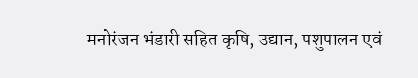मनोरंजन भंडारी सहित कृषि, उद्यान, पशुपालन एवं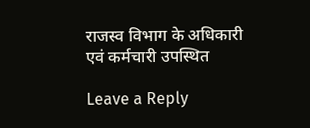राजस्व विभाग के अधिकारी एवं कर्मचारी उपस्थित

Leave a Reply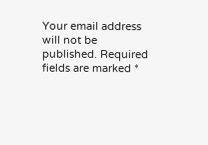Your email address will not be published. Required fields are marked *